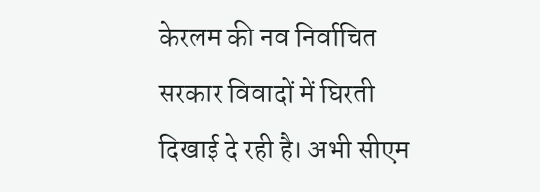केरलम की नव निर्वाचित सरकार विवादों में घिरती दिखाई दे रही है। अभी सीएम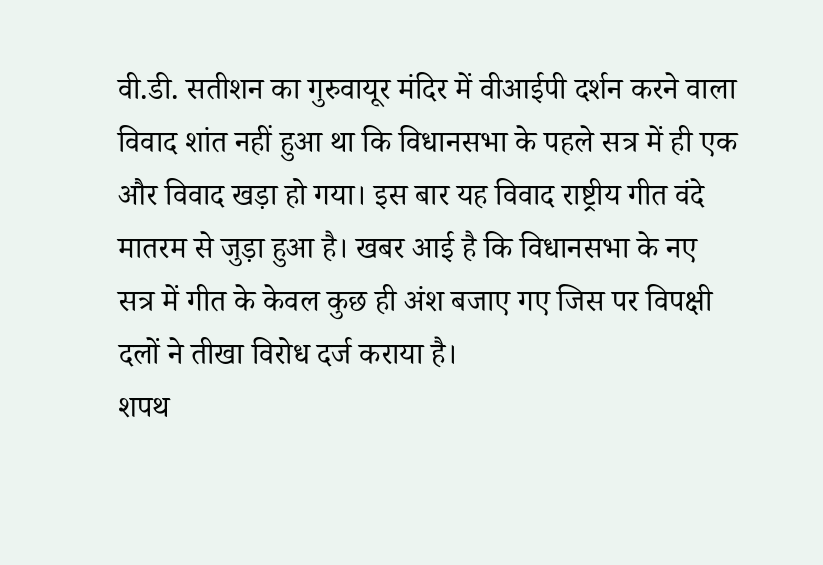वी.डी. सतीशन का गुरुवायूर मंदिर में वीआईपी दर्शन करने वाला विवाद शांत नहीं हुआ था कि विधानसभा के पहले सत्र में ही एक और विवाद खड़ा हो गया। इस बार यह विवाद राष्ट्रीय गीत वंदे मातरम से जुड़ा हुआ है। खबर आई है कि विधानसभा के नए सत्र में गीत के केवल कुछ ही अंश बजाए गए जिस पर विपक्षी दलों ने तीखा विरोध दर्ज कराया है।
शपथ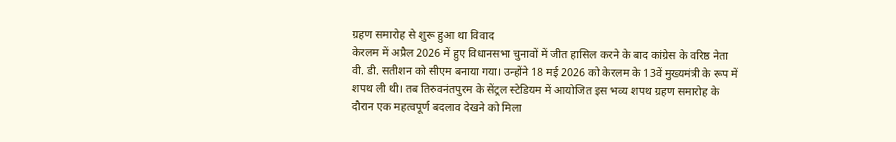ग्रहण समारोह से शुरू हुआ था विवाद
केरलम में अप्रैल 2026 में हुए विधानसभा चुनावों में जीत हासिल करने के बाद कांग्रेस के वरिष्ठ नेता वी. डी. सतीशन को सीएम बनाया गया। उन्होंने 18 मई 2026 को केरलम के 13वें मुख्यमंत्री के रूप में शपथ ली थी। तब तिरुवनंतपुरम के सेंट्रल स्टेडियम में आयोजित इस भव्य शपथ ग्रहण समारोह के दौरान एक महत्वपूर्ण बदलाव देखने को मिला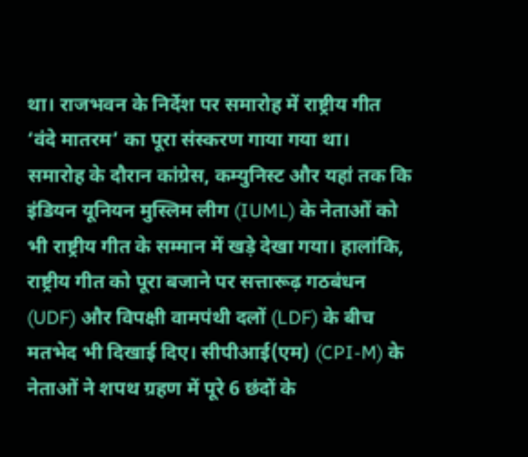था। राजभवन के निर्देश पर समारोह में राष्ट्रीय गीत ‘वंदे मातरम’ का पूरा संस्करण गाया गया था।
समारोह के दौरान कांग्रेस, कम्युनिस्ट और यहां तक कि इंडियन यूनियन मुस्लिम लीग (IUML) के नेताओं को भी राष्ट्रीय गीत के सम्मान में खड़े देखा गया। हालांकि, राष्ट्रीय गीत को पूरा बजाने पर सत्तारूढ़ गठबंधन (UDF) और विपक्षी वामपंथी दलों (LDF) के बीच मतभेद भी दिखाई दिए। सीपीआई(एम) (CPI-M) के नेताओं ने शपथ ग्रहण में पूरे 6 छंदों के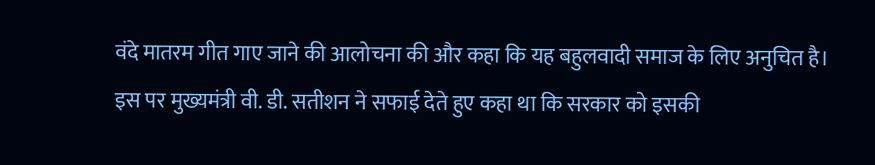वंदे मातरम गीत गाए जाने की आलोचना की और कहा कि यह बहुलवादी समाज के लिए अनुचित है। इस पर मुख्यमंत्री वी. डी. सतीशन ने सफाई देते हुए कहा था कि सरकार को इसकी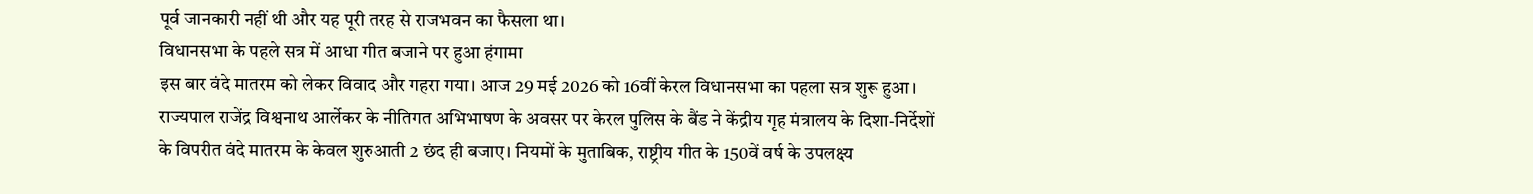पूर्व जानकारी नहीं थी और यह पूरी तरह से राजभवन का फैसला था।
विधानसभा के पहले सत्र में आधा गीत बजाने पर हुआ हंगामा
इस बार वंदे मातरम को लेकर विवाद और गहरा गया। आज 29 मई 2026 को 16वीं केरल विधानसभा का पहला सत्र शुरू हुआ। राज्यपाल राजेंद्र विश्वनाथ आर्लेकर के नीतिगत अभिभाषण के अवसर पर केरल पुलिस के बैंड ने केंद्रीय गृह मंत्रालय के दिशा-निर्देशों के विपरीत वंदे मातरम के केवल शुरुआती 2 छंद ही बजाए। नियमों के मुताबिक, राष्ट्रीय गीत के 150वें वर्ष के उपलक्ष्य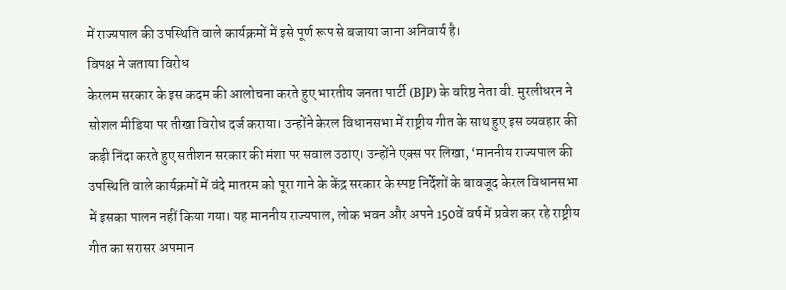में राज्यपाल की उपस्थिति वाले कार्यक्रमों में इसे पूर्ण रूप से बजाया जाना अनिवार्य है।
विपक्ष ने जताया विरोध
केरलम सरकार के इस कदम की आलोचना करते हुए भारतीय जनता पार्टी (BJP) के वरिष्ठ नेता वी. मुरलीधरन ने सोशल मीडिया पर तीखा विरोध दर्ज कराया। उन्होंने केरल विधानसभा में राष्ट्रीय गीत के साथ हुए इस व्यवहार की कड़ी निंदा करते हुए सतीशन सरकार की मंशा पर सवाल उठाए। उन्होंने एक्स पर लिखा, ‘माननीय राज्यपाल की उपस्थिति वाले कार्यक्रमों में वंदे मातरम को पूरा गाने के केंद्र सरकार के स्पष्ट निर्देशों के बावजूद केरल विधानसभा में इसका पालन नहीं किया गया। यह माननीय राज्यपाल, लोक भवन और अपने 150वें वर्ष में प्रवेश कर रहे राष्ट्रीय गीत का सरासर अपमान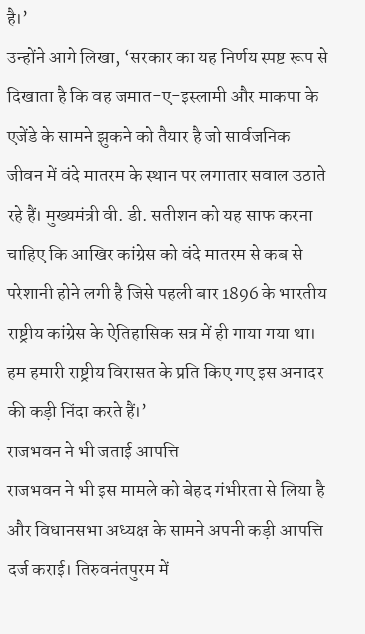है।’
उन्होंने आगे लिखा, ‘सरकार का यह निर्णय स्पष्ट रूप से दिखाता है कि वह जमात-ए-इस्लामी और माकपा के एजेंडे के सामने झुकने को तैयार है जो सार्वजनिक जीवन में वंदे मातरम के स्थान पर लगातार सवाल उठाते रहे हैं। मुख्यमंत्री वी. डी. सतीशन को यह साफ करना चाहिए कि आखिर कांग्रेस को वंदे मातरम से कब से परेशानी होने लगी है जिसे पहली बार 1896 के भारतीय राष्ट्रीय कांग्रेस के ऐतिहासिक सत्र में ही गाया गया था। हम हमारी राष्ट्रीय विरासत के प्रति किए गए इस अनादर की कड़ी निंदा करते हैं।’
राजभवन ने भी जताई आपत्ति
राजभवन ने भी इस मामले को बेहद गंभीरता से लिया है और विधानसभा अध्यक्ष के सामने अपनी कड़ी आपत्ति दर्ज कराई। तिरुवनंतपुरम में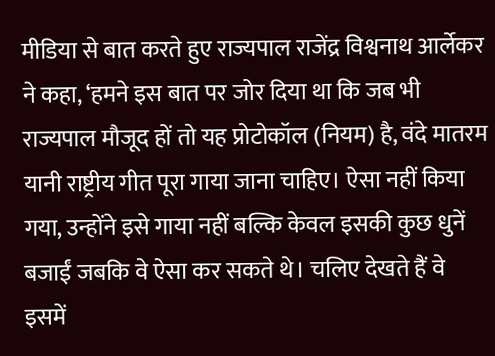मीडिया से बात करते हुए राज्यपाल राजेंद्र विश्वनाथ आर्लेकर ने कहा, ‘हमने इस बात पर जोर दिया था कि जब भी राज्यपाल मौजूद हों तो यह प्रोटोकॉल (नियम) है, वंदे मातरम यानी राष्ट्रीय गीत पूरा गाया जाना चाहिए। ऐसा नहीं किया गया, उन्होंने इसे गाया नहीं बल्कि केवल इसकी कुछ धुनें बजाईं जबकि वे ऐसा कर सकते थे। चलिए देखते हैं वे इसमें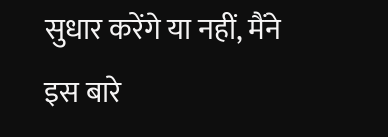सुधार करेंगे या नहीं, मैंने इस बारे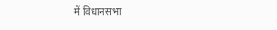में विधानसभा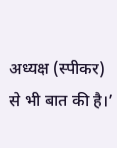अध्यक्ष (स्पीकर) से भी बात की है।’